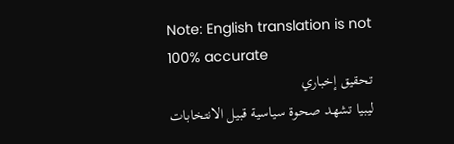Note: English translation is not 100% accurate
تحقيق إخباري
ليبيا تشهد صحوة سياسية قبيل الانتخابات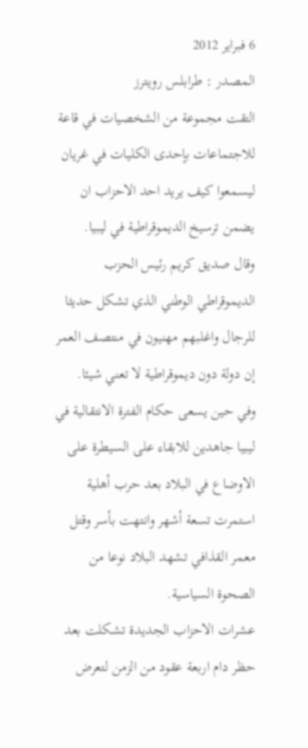6 فبراير 2012
المصدر : طرابلس رويترز
التقت مجموعة من الشخصيات في قاعة للاجتماعات بإحدى الكليات في غريان ليسمعوا كيف يريد احد الاحزاب ان يضمن ترسيخ الديموقراطية في ليبيا.
وقال صديق كريم رئيس الحزب الديموقراطي الوطني الذي تشكل حديثا للرجال واغلبهم مهنيون في منتصف العمر إن دولة دون ديموقراطية لا تعني شيئا.
وفي حين يسعى حكام الفترة الانتقالية في ليبيا جاهدين للابقاء على السيطرة على الاوضاع في البلاد بعد حرب أهلية استمرت تسعة أشهر وانتهت بأسر وقتل معمر القذافي تشهد البلاد نوعا من الصحوة السياسية.
عشرات الاحزاب الجديدة تشكلت بعد حظر دام اربعة عقود من الزمن لتعرض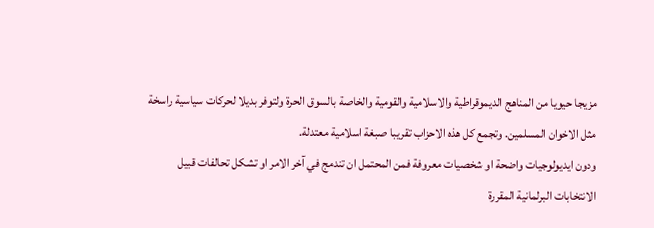مزيجا حيويا من المناهج الديموقراطية والاسلامية والقومية والخاصة بالسوق الحرة ولتوفر بديلا لحركات سياسية راسخة مثل الاخوان المسلمين. وتجمع كل هذه الاحزاب تقريبا صبغة اسلامية معتدلة.
ودون ايديولوجيات واضحة او شخصيات معروفة فمن المحتمل ان تندمج في آخر الامر او تشكل تحالفات قبيل الانتخابات البرلمانية المقررة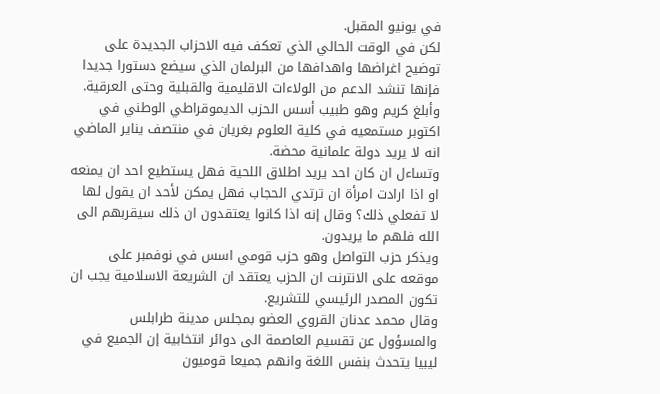في يونيو المقبل.
لكن في الوقت الحالي الذي تعكف فيه الاحزاب الجديدة على توضيح اغراضها واهدافها من البرلمان الذي سيضع دستورا جديدا فإنها تنشد الدعم من الولاءات الاقليمية والقبلية وحتى العرقية.
وأبلغ كريم وهو طبيب أسس الحزب الديموقراطي الوطني في اكتوبر مستمعيه في كلية العلوم بغريان في منتصف يناير الماضي انه لا يريد دولة علمانية محضة.
وتساءل ان كان احد يريد اطلاق اللحية فهل يستطيع احد ان يمنعه او اذا ارادت امرأة ان ترتدي الحجاب فهل يمكن لأحد ان يقول لها لا تفعلي ذلك؟ وقال إنه اذا كانوا يعتقدون ان ذلك سيقربهم الى الله فلهم ما يريدون.
ويذكر حزب التواصل وهو حزب قومي اسس في نوفمبر على موقعه على الانترنت ان الحزب يعتقد ان الشريعة الاسلامية يجب ان تكون المصدر الرئيسي للتشريع.
وقال محمد عدنان القروي العضو بمجلس مدينة طرابلس والمسؤول عن تقسيم العاصمة الى دوائر انتخابية إن الجميع في ليبيا يتحدث بنفس اللغة وانهم جميعا قوميون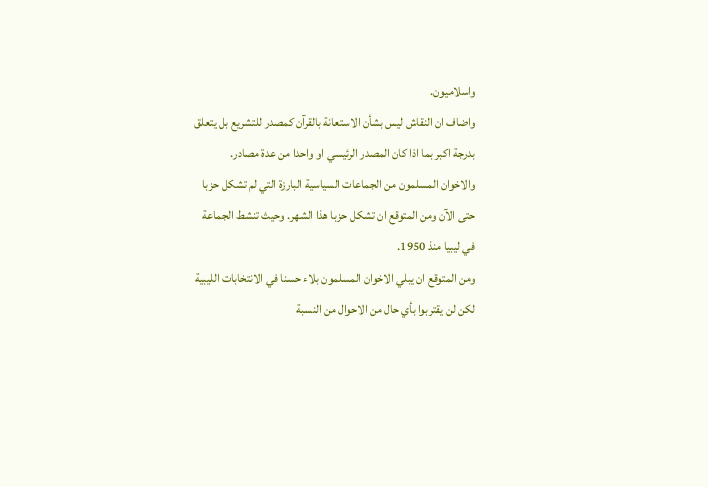واسلاميون.
واضاف ان النقاش ليس بشأن الاستعانة بالقرآن كمصدر للتشريع بل يتعلق بدرجة اكبر بما اذا كان المصدر الرئيسي او واحدا من عدة مصادر.
والاخوان المسلمون من الجماعات السياسية البارزة التي لم تشكل حزبا حتى الآن ومن المتوقع ان تشكل حزبا هذا الشهر. وحيث تنشط الجماعة في ليبيا منذ 1950.
ومن المتوقع ان يبلي الاخوان المسلمون بلاء حسنا في الانتخابات الليبية لكن لن يقتربوا بأي حال من الاحوال من النسبة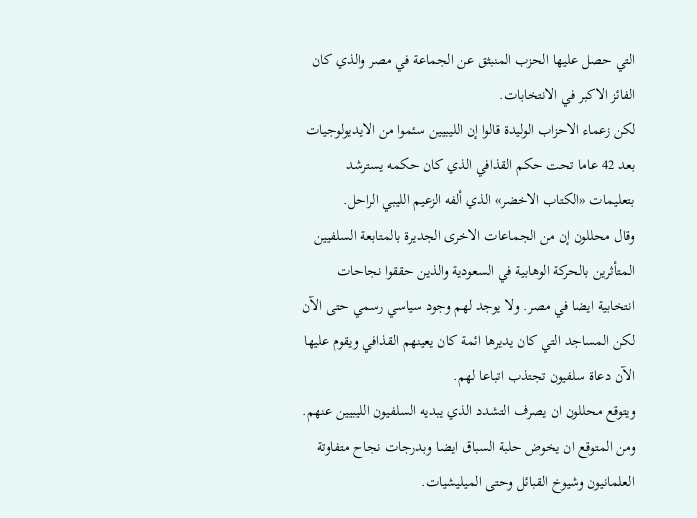التي حصل عليها الحزب المنبثق عن الجماعة في مصر والذي كان الفائز الاكبر في الانتخابات.
لكن زعماء الاحزاب الوليدة قالوا إن الليبيين سئموا من الايديولوجيات بعد 42 عاما تحت حكم القذافي الذي كان حكمه يسترشد بتعليمات «الكتاب الاخضر» الذي ألفه الزعيم الليبي الراحل.
وقال محللون إن من الجماعات الاخرى الجديرة بالمتابعة السلفيين المتأثرين بالحركة الوهابية في السعودية والذين حققوا نجاحات انتخابية ايضا في مصر. ولا يوجد لهم وجود سياسي رسمي حتى الآن لكن المساجد التي كان يديرها ائمة كان يعينهم القذافي ويقوم عليها الآن دعاة سلفيون تجتذب اتباعا لهم.
ويتوقع محللون ان يصرف التشدد الذي يبديه السلفيون الليبيين عنهم.
ومن المتوقع ان يخوض حلبة السباق ايضا وبدرجات نجاح متفاوتة العلمانيون وشيوخ القبائل وحتى الميليشيات.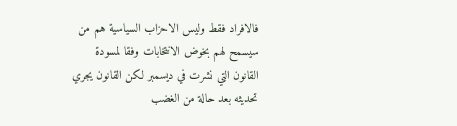فالافراد فقط وليس الاحزاب السياسية هم من سيسمح لهم بخوض الانتخابات وفقا لمسودة القانون التي نشرت في ديسمبر لكن القانون يجري تحديثه بعد حالة من الغضب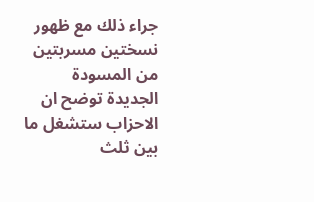جراء ذلك مع ظهور نسختين مسربتين من المسودة الجديدة توضح ان الاحزاب ستشغل ما بين ثلث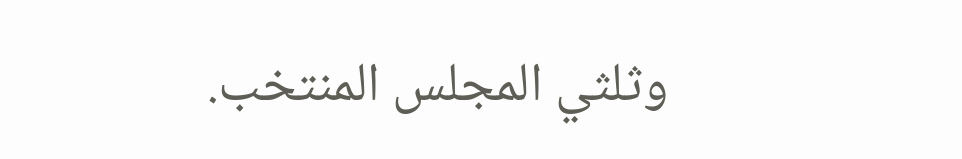وثلثي المجلس المنتخب.